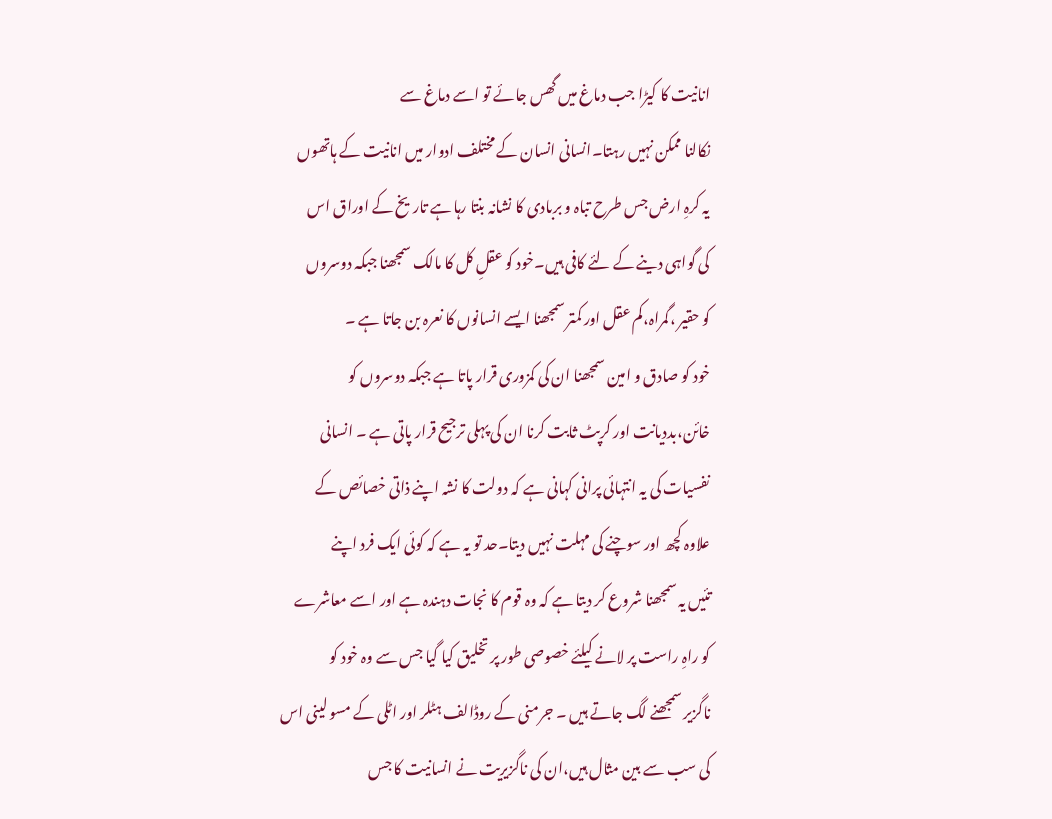انانیت کا کیڑا جب دماغ میں گھس جائے تو اسے دماغ سے
نکالنا ممکن نہیں رہتا۔انسانی انسان کے مختلف ادوار میں انانیت کے ہاتھوں
یہ کرہِ ارض جس طرح تباہ و بربادی کا نشانہ بنتا رہا ہے تاریخ کے اوراق اس
کی گواہی دینے کے لئے کافی ہیں۔خود کو عقلِ کل کا مالک سمجھنا جبکہ دوسروں
کو حقیر ،گمراہ،کم عقل اور کمتر سمجھنا ایسے انسانوں کا نعرہ بن جاتا ہے ۔
خود کو صادق و امین سمجھنا ان کی کمزوری قرار پاتا ہے جبکہ دوسروں کو
خائن،بددیانت اور کرپٹ ثابت کرنا ان کی پہلی ترجیح قرار پاتی ہے ۔ انسانی
نفسیات کی یہ انتہائی پرانی کہانی ہے کہ دولت کا نشہ اپنے ذاتی خصائص کے
علاوہ کچھ اور سوچنے کی مہلت نہیں دیتا۔حد تو یہ ہے کہ کوئی ایک فرد اپنے
تئیں یہ سمجھنا شروع کر دیتا ہے کہ وہ قوم کا نجات دہندہ ہے اور اسے معاشرے
کو راہِ راست پر لانے کیلئے خصوصی طور پر تخلیق کیا گیا جس سے وہ خود کو
ناگزیر سمجھنے لگ جاتے ہیں ۔ جرمنی کے روڈالف ہٹلر اور اٹلی کے مسو لینی اس
کی سب سے بین مثال ہیں،ان کی ناگزیریت نے انسانیت کا جس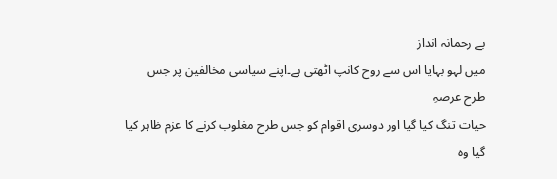بے رحمانہ انداز
میں لہو بہایا اس سے روح کانپ اٹھتی ہے۔اپنے سیاسی مخالفین پر جس طرح عرصہِ
حیات تنگ کیا گیا اور دوسری اقوام کو جس طرح مغلوب کرنے کا عزم ظاہر کیا
گیا وہ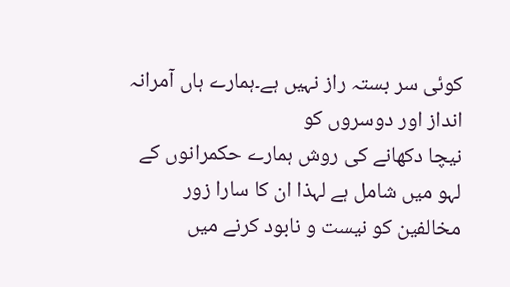کوئی سر بستہ راز نہیں ہے۔ہمارے ہاں آمرانہ انداز اور دوسروں کو
نیچا دکھانے کی روش ہمارے حکمرانوں کے لہو میں شامل ہے لہذا ان کا سارا زور
مخالفین کو نیست و نابود کرنے میں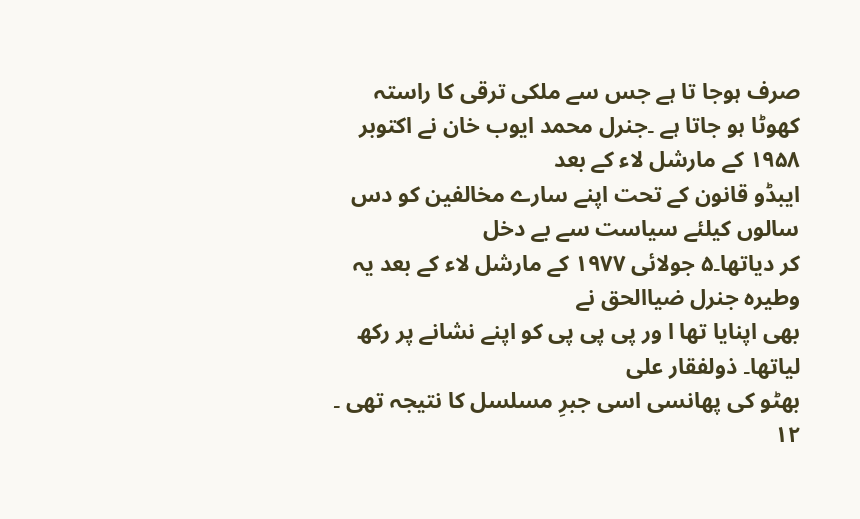صرف ہوجا تا ہے جس سے ملکی ترقی کا راستہ
کھوٹا ہو جاتا ہے ۔جنرل محمد ایوب خان نے اکتوبر ۱۹۵۸ کے مارشل لاء کے بعد
ایبڈو قانون کے تحت اپنے سارے مخالفین کو دس سالوں کیلئے سیاست سے بے دخل
کر دیاتھا۔۵ جولائی ۱۹۷۷ کے مارشل لاء کے بعد یہ وطیرہ جنرل ضیاالحق نے
بھی اپنایا تھا ا ور پی پی پی کو اپنے نشانے پر رکھ لیاتھا۔ ذولفقار علی
بھٹو کی پھانسی اسی جبرِ مسلسل کا نتیجہ تھی ۔ ۱۲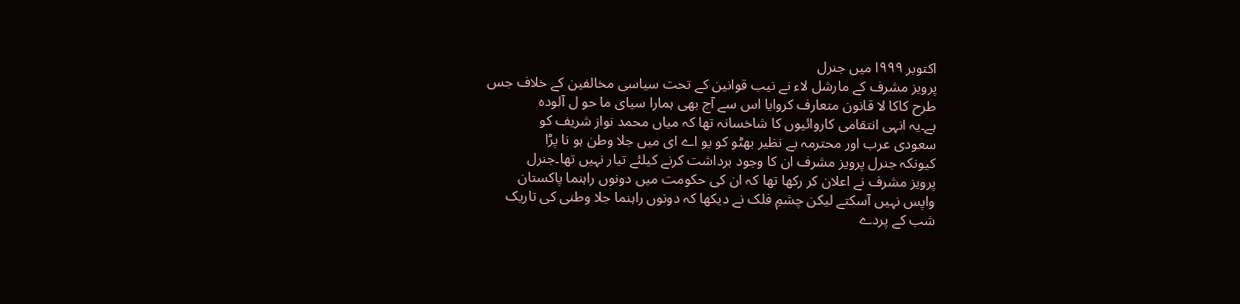اکتوبر ۹۹۹ا میں جنرل
پرویز مشرف کے مارشل لاء نے نیب قوانین کے تحت سیاسی مخالفین کے خلاف جس
طرح کاکا لا قانون متعارف کروایا اس سے آج بھی ہمارا سیای ما حو ل آلودہ
ہے۔یہ انہی انتقامی کاروائیوں کا شاخسانہ تھا کہ میاں محمد نواز شریف کو
سعودی عرب اور محترمہ بے نظیر بھٹو کو یو اے ای میں جلا وطن ہو نا پڑا
کیونکہ جنرل پرویز مشرف ان کا وجود برداشت کرنے کیلئے تیار نہیں تھا۔جنرل
پرویز مشرف نے اعلان کر رکھا تھا کہ ان کی حکومت میں دونوں راہنما پاکستان
واپس نہیں آسکتے لیکن چشمِ فلک نے دیکھا کہ دونوں راہنما جلا وطنی کی تاریک
شب کے پردے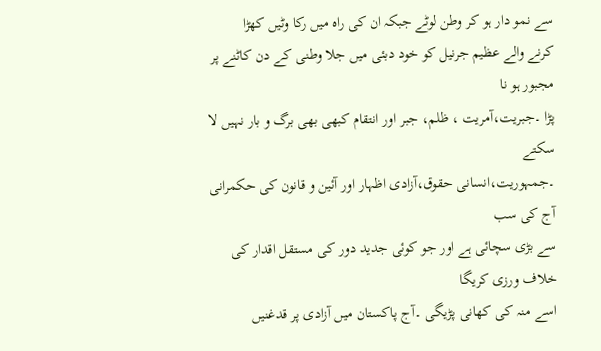سے نمو دار ہو کر وطن لوٹے جبکہ ان کی راہ میں رکا وٹیں کھڑا
کرنے والے عظیم جرنیل کو خود دبئی میں جلا وطنی کے دن کاٹنے پر مجبور ہو نا
پڑا ۔جبریت،آمریت ، ظلم، جبر اور انتقام کبھی بھی برگ و بار نہیں لا سکتے
۔جمہوریت،انسانی حقوق،آزادی اظہار اور آئین و قانون کی حکمرانی آج کی سب
سے بڑی سچائی ہے اور جو کوئی جدید دور کی مستقل اقدار کی خلاف ورزی کریگا
اسے منہ کی کھانی پڑیگی ۔آج پاکستان میں آزادی پر قدغنیں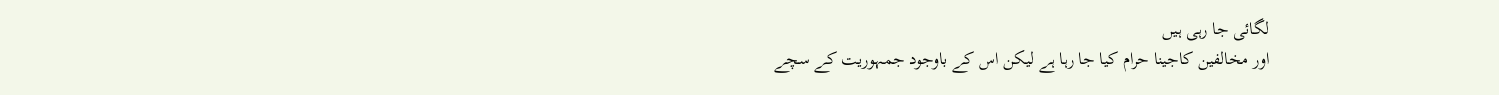لگائی جا رہی ہیں
اور مخالفین کاجینا حرام کیا جا رہا ہے لیکن اس کے باوجود جمہوریت کے سچے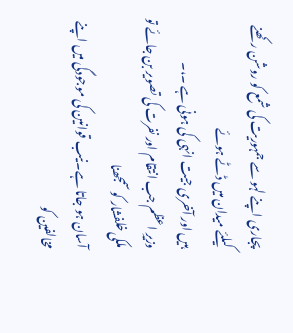پجاری اپنے لہو سے جمہوریت کی شمع کو روشن رکھنے کیلئے میدان میں ڈٹے ہوئے
ہیں اور آخری جیت انہی کی ہونی ہے ۔،۔
وزیرِ اعظم جب انتقام اور نفرت کی تصویر بن جائے تو ملکی خلفشار کو سمجھنا
آسان ہو جاتا ہے۔نیب قوانین کی موجودگی میں اپنے مخالفین کو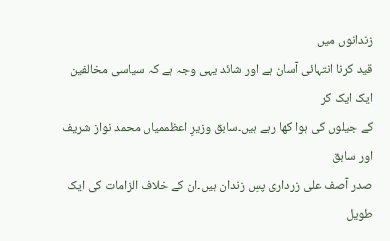زندانوں میں
قید کرنا انتہائی آسان ہے اور شائد یہی وجہ ہے کہ سیاسی مخالفین ایک ایک کر
کے جیلوں کی ہوا کھا رہے ہیں۔سابق وزیرِ اعظممیاں محمد نواز شریف اور سابق
صدر آصف علی زرداری پسِ زندان ہیں۔ان کے خلاف الزامات کی ایک طویل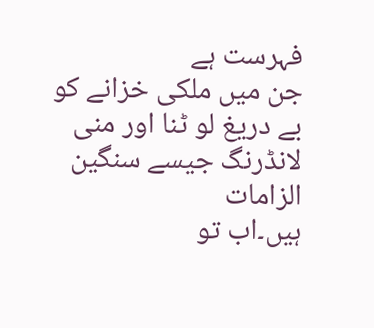فہرست ہے
جن میں ملکی خزانے کو بے دریغ لو ٹنا اور منی لانڈرنگ جیسے سنگین الزامات
ہیں۔اب تو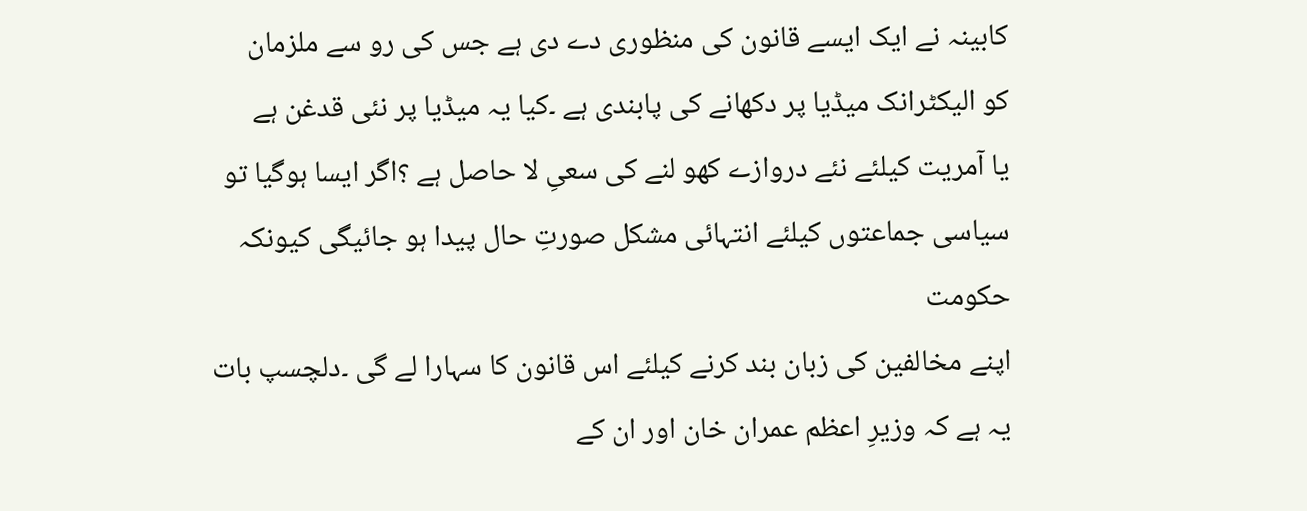کابینہ نے ایک ایسے قانون کی منظوری دے دی ہے جس کی رو سے ملزمان
کو الیکٹرانک میڈیا پر دکھانے کی پابندی ہے ۔کیا یہ میڈیا پر نئی قدغن ہے
یا آمریت کیلئے نئے دروازے کھو لنے کی سعیِ لا حاصل ہے ؟اگر ایسا ہوگیا تو
سیاسی جماعتوں کیلئے انتہائی مشکل صورتِ حال پیدا ہو جائیگی کیونکہ حکومت
اپنے مخالفین کی زبان بند کرنے کیلئے اس قانون کا سہارا لے گی ۔دلچسپ بات
یہ ہے کہ وزیرِ اعظم عمران خان اور ان کے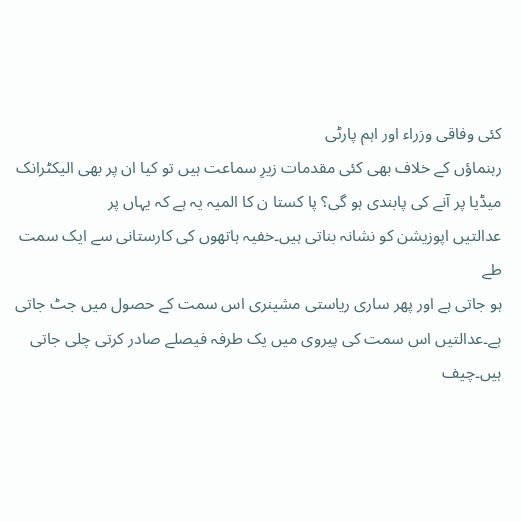کئی وفاقی وزراء اور اہم پارٹی
رہنماؤں کے خلاف بھی کئی مقدمات زیرِ سماعت ہیں تو کیا ان پر بھی الیکٹرانک
میڈیا پر آنے کی پابندی ہو گی؟ پا کستا ن کا المیہ یہ ہے کہ یہاں پر
عدالتیں اپوزیشن کو نشانہ بناتی ہیں۔خفیہ ہاتھوں کی کارستانی سے ایک سمت طے
ہو جاتی ہے اور پھر ساری ریاستی مشینری اس سمت کے حصول میں جٹ جاتی
ہے۔عدالتیں اس سمت کی پیروی میں یک طرفہ فیصلے صادر کرتی چلی جاتی ہیں۔چیف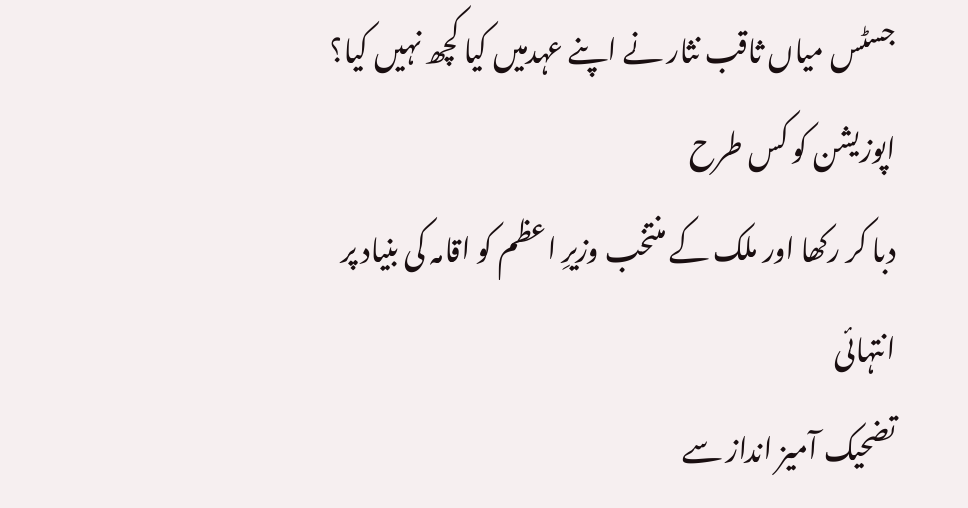جسٹس میاں ثاقب نثار نے اپنے عہدمیں کیا کچھ نہیں کیا؟ اپوزیشن کو کس طرح
دبا کر رکھا اور ملک کے منتخب وزیرِ اعظم کو اقامہ کی بنیاد پر انتہائی
تضحیک آمیز انداز سے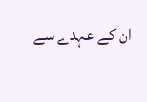ان کے عہدے سے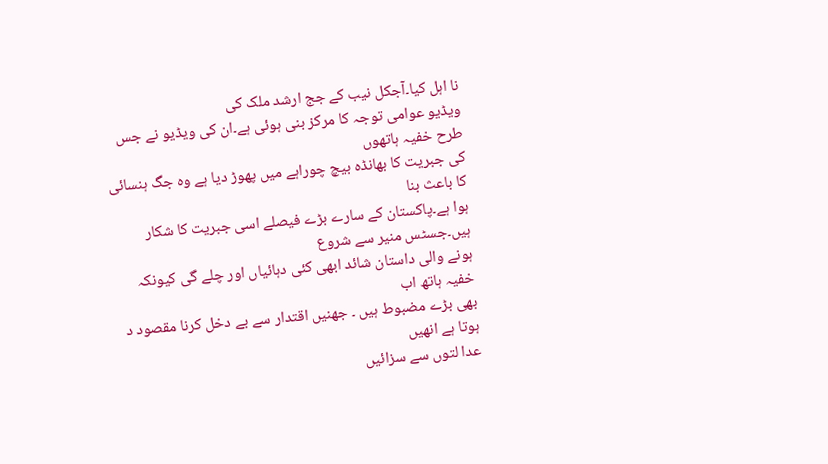نا اہل کیا۔آجکل نیب کے جج ارشد ملک کی
ویڈیو عوامی توجہ کا مرکز بنی ہوئی ہے۔ان کی ویڈیو نے جس طرح خفیہ ہاتھوں
کی جبریت کا بھانڈہ بیچ چوراہے میں پھوڑ دیا ہے وہ جگ ہنسائی کا باعث بنا
ہوا ہے۔پاکستان کے سارے بڑے فیصلے اسی جبریت کا شکار ہیں۔جسٹس منیر سے شروع
ہونے والی داستان شائد ابھی کئی دہائیاں اور چلے گی کیونکہ خفیہ ہاتھ اب
بھی بڑے مضبوط ہیں ۔ جھنیں اقتدار سے بے دخل کرنا مقصود د ہوتا ہے انھیں
عدا لتوں سے سزائیں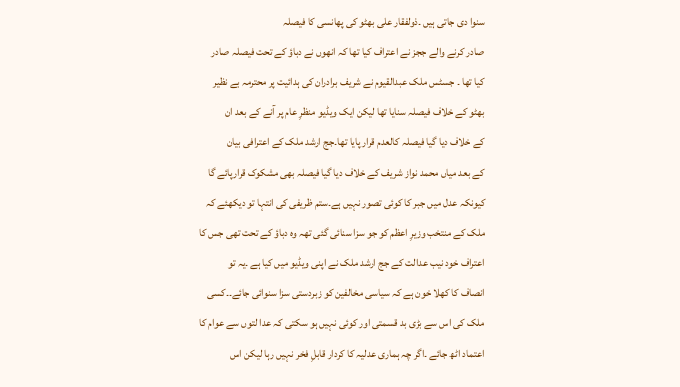سنوا دی جاتی ہیں ۔ذولفقار علی بھٹو کی پھانسی کا فیصلہ
صادر کرنے والے ججز نے اعتراف کیا تھا کہ انھوں نے دباؤ کے تحت فیصلہ صادر
کیا تھا ۔ جسٹس ملک عبدالقیوم نے شریف برادران کی ہدائیت پر محترمہ بے نظیر
بھٹو کے خلاف فیصلہ سنایا تھا لیکن ایک ویڈیو منظرِ عام پر آنے کے بعد ان
کے خلاف دیا گیا فیصلہ کالعدم قرار پایا تھا۔جج ارشد ملک کے اعترافی بیان
کے بعد میاں محمد نواز شریف کے خلاف دیا گیا فیصلہ بھی مشکوک قرارپائے گا
کیونکہ عدل میں جبر کا کوئی تصور نہیں ہے۔ستم ظریفی کی انتہا تو دیکھئے کہ
ملک کے منتخب وزیرِ اعظم کو جو سزا سنائی گئی تھہ وہ دباؤ کے تحت تھی جس کا
اعتراف خود نیب عدالت کے جج ارشد ملک نے اپنی ویڈیو میں کیا ہے ۔یہ تو
انصاف کا کھلا خون ہے کہ سیاسی مخالفین کو زبردستی سزا سنوائی جائے۔۔کسی
ملک کی اس سے بڑی بد قسمتی اور کوئی نہیں ہو سکتی کہ عدا لتوں سے عوام کا
اعتماد اٹھ جائے ۔اگر چہ ہماری عدلیہ کا کردار قابلِ فخر نہیں رہا لیکن اس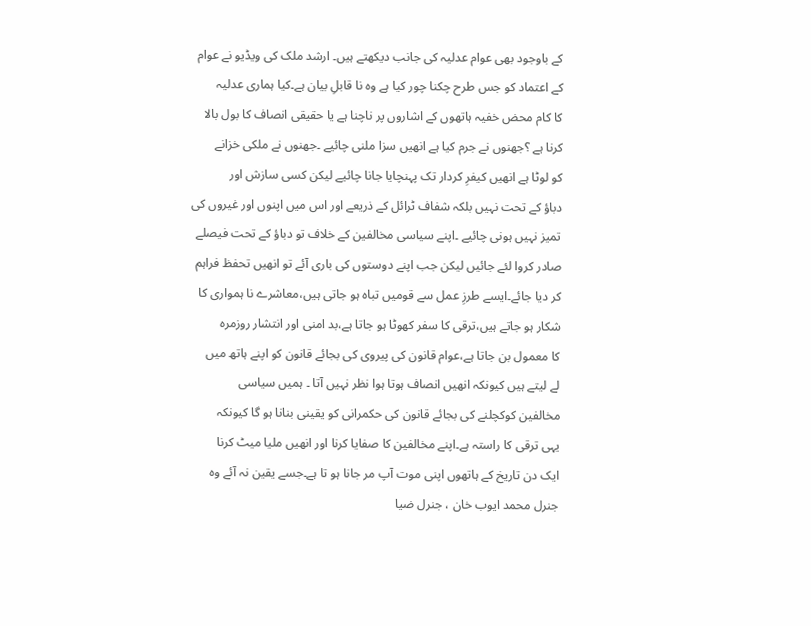کے باوجود بھی عوام عدلیہ کی جانب دیکھتے ہیں۔ ارشد ملک کی ویڈیو نے عوام
کے اعتماد کو جس طرح چکنا چور کیا ہے وہ نا قابلِ بیان ہے۔کیا ہماری عدلیہ
کا کام محض خفیہ ہاتھوں کے اشاروں پر ناچنا ہے یا حقیقی انصاف کا بول بالا
کرنا ہے ؟جھنوں نے جرم کیا ہے انھیں سزا ملنی چائیے ۔جھنوں نے ملکی خزانے
کو لوٹا ہے انھیں کیفرِ کردار تک پہنچایا جانا چائیے لیکن کسی سازش اور
دباؤ کے تحت نہیں بلکہ شفاف ٹرائل کے ذریعے اور اس میں اپنوں اور غیروں کی
تمیز نہیں ہونی چائیے ۔اپنے سیاسی مخالفین کے خلاف تو دباؤ کے تحت فیصلے
صادر کروا لئے جائیں لیکن جب اپنے دوستوں کی باری آئے تو انھیں تحفظ فراہم
کر دیا جائے۔ایسے طرزِ عمل سے قومیں تباہ ہو جاتی ہیں،معاشرے نا ہمواری کا
شکار ہو جاتے ہیں،ترقی کا سفر کھوٹا ہو جاتا ہے،بد امنی اور انتشار روزمرہ
کا معمول بن جاتا ہے،عوام قانون کی پیروی کی بجائے قانون کو اپنے ہاتھ میں
لے لیتے ہیں کیونکہ انھیں انصاف ہوتا ہوا نظر نہیں آتا ۔ ہمیں سیاسی
مخالفین کوکچلنے کی بجائے قانون کی حکمرانی کو یقینی بنانا ہو گا کیونکہ
یہی ترقی کا راستہ ہے۔اپنے مخالفین کا صفایا کرنا اور انھیں ملیا میٹ کرنا
ایک دن تاریخ کے ہاتھوں اپنی موت آپ مر جانا ہو تا ہے۔جسے یقین نہ آئے وہ
جنرل محمد ایوب خان ، جنرل ضیا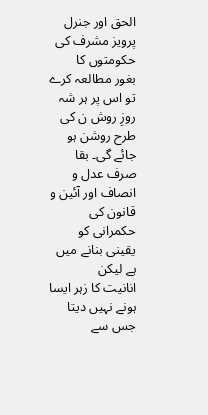الحق اور جنرل پرویز مشرف کی حکومتوں کا
بغور مطالعہ کرے تو اس پر ہر شہ روزِ روش ن کی طرح روشن ہو جائے گی۔ بقا
صرف عدل و انصاف اور آئین و قانون کی حکمرانی کو یقینی بنانے میں ہے لیکن
انانیت کا زہر ایسا ہونے نہیں دیتا جس سے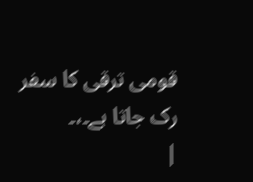قومی ترقی کا سفر رک جاتا ہے۔،۔
|